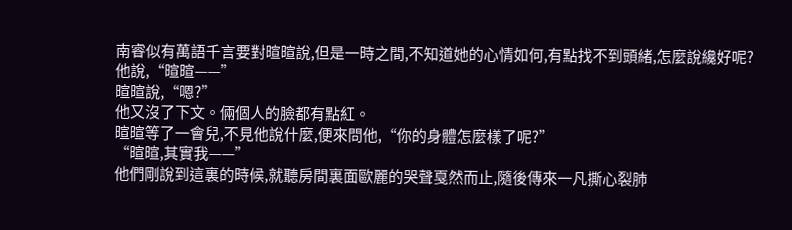南睿似有萬語千言要對暄暄說,但是一時之間,不知道她的心情如何,有點找不到頭緒,怎麼說纔好呢?
他說,“暄暄——”
暄暄說,“嗯?”
他又沒了下文。倆個人的臉都有點紅。
暄暄等了一會兒,不見他說什麼,便來問他,“你的身體怎麼樣了呢?”
“暄暄,其實我——”
他們剛說到這裏的時候,就聽房間裏面歐麗的哭聲戛然而止,隨後傳來一凡撕心裂肺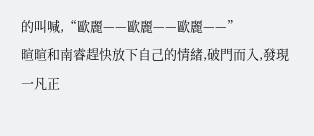的叫喊,“歐麗——歐麗——歐麗——”
暄暄和南睿趕快放下自己的情緒,破門而入,發現一凡正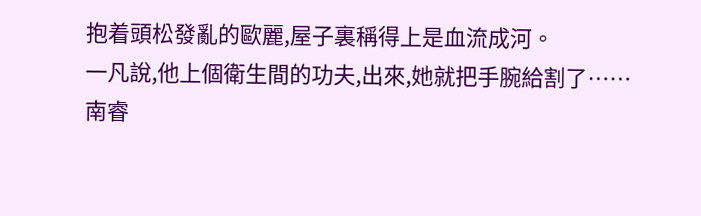抱着頭松發亂的歐麗,屋子裏稱得上是血流成河。
一凡說,他上個衛生間的功夫,出來,她就把手腕給割了……
南睿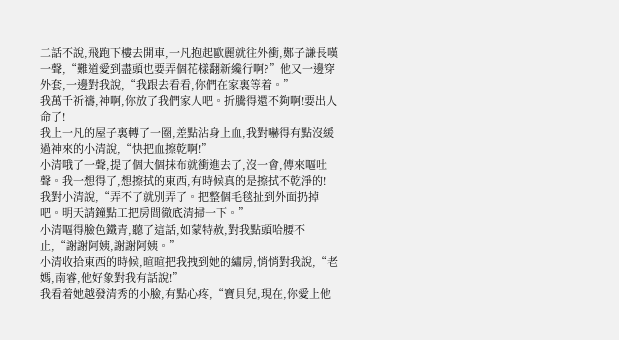二話不說,飛跑下樓去開車,一凡抱起歐麗就往外衝,鄭子謙長嘆一聲,“難道愛到盡頭也要弄個花樣翻新纔行啊?”他又一邊穿外套,一邊對我說,“我跟去看看,你們在家裏等着。”
我萬千祈禱,神啊,你放了我們家人吧。折騰得還不夠啊!要出人命了!
我上一凡的屋子裏轉了一圈,差點沾身上血,我對嚇得有點沒緩過神來的小清說,“快把血擦乾啊!”
小清哦了一聲,提了個大個抹布就衝進去了,沒一會,傳來嘔吐聲。我一想得了,想擦拭的東西,有時候真的是擦拭不乾淨的!
我對小清說,“弄不了就別弄了。把整個毛毯扯到外面扔掉吧。明天請鐘點工把房間徹底清掃一下。”
小清嘔得臉色鐵青,聽了這話,如蒙特赦,對我點頭哈腰不止,“謝謝阿姨,謝謝阿姨。”
小清收拾東西的時候,暄暄把我拽到她的繡房,悄悄對我說,“老媽,南睿,他好象對我有話說!”
我看着她越發清秀的小臉,有點心疼,“寶貝兒,現在,你愛上他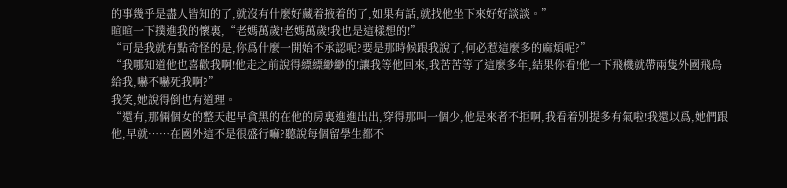的事幾乎是盡人皆知的了,就沒有什麼好藏着掖着的了,如果有話,就找他坐下來好好談談。”
暄暄一下撲進我的懷裏,“老媽萬歲!老媽萬歲!我也是這樣想的!”
“可是我就有點奇怪的是,你爲什麼一開始不承認呢?要是那時候跟我說了,何必惹這麼多的麻煩呢?”
“我哪知道他也喜歡我啊!他走之前說得縹縹緲緲的!讓我等他回來,我苦苦等了這麼多年,結果你看!他一下飛機就帶兩隻外國飛鳥給我,嚇不嚇死我啊?”
我笑,她說得倒也有道理。
“還有,那倆個女的整天起早貪黑的在他的房裏進進出出,穿得那叫一個少,他是來者不拒啊,我看着別提多有氣啦!我還以爲,她們跟他,早就……在國外這不是很盛行嘛?聽說每個留學生都不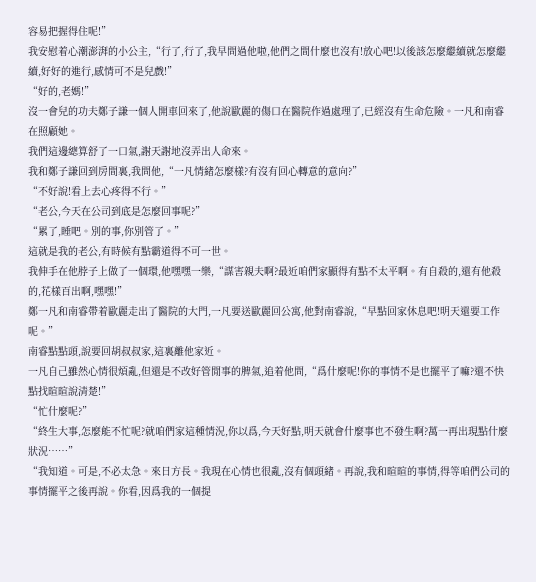容易把握得住呢!”
我安慰着心潮澎湃的小公主,“行了,行了,我早問過他啦,他們之間什麼也沒有!放心吧!以後該怎麼繼續就怎麼繼續,好好的進行,感情可不是兒戲!”
“好的,老媽!”
沒一會兒的功夫鄭子謙一個人開車回來了,他說歐麗的傷口在醫院作過處理了,已經沒有生命危險。一凡和南睿在照顧她。
我們這邊總算舒了一口氣,謝天謝地沒弄出人命來。
我和鄭子謙回到房間裏,我問他,“一凡情緒怎麼樣?有沒有回心轉意的意向?”
“不好說!看上去心疼得不行。”
“老公,今天在公司到底是怎麼回事呢?”
“累了,睡吧。別的事,你別管了。”
這就是我的老公,有時候有點霸道得不可一世。
我伸手在他脖子上做了一個環,他嘿嘿一樂,“謀害親夫啊?最近咱們家顯得有點不太平啊。有自殺的,還有他殺的,花樣百出啊,嘿嘿!”
鄭一凡和南睿帶着歐麗走出了醫院的大門,一凡要送歐麗回公寓,他對南睿說,“早點回家休息吧!明天還要工作呢。”
南睿點點頭,說要回胡叔叔家,這裏離他家近。
一凡自己雖然心情很煩亂,但還是不改好管閒事的脾氣,追着他問,“爲什麼呢!你的事情不是也擺平了嘛?還不快點找暄暄說清楚!”
“忙什麼呢?”
“終生大事,怎麼能不忙呢?就咱們家這種情況,你以爲,今天好點,明天就會什麼事也不發生啊?萬一再出現點什麼狀況……”
“我知道。可是,不必太急。來日方長。我現在心情也很亂,沒有個頭緒。再說,我和暄暄的事情,得等咱們公司的事情擺平之後再說。你看,因爲我的一個提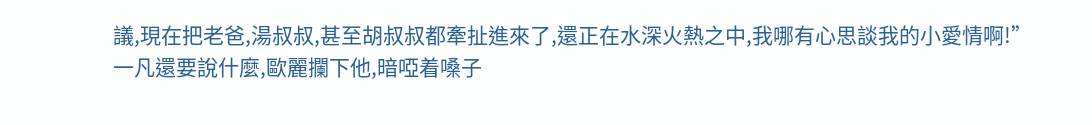議,現在把老爸,湯叔叔,甚至胡叔叔都牽扯進來了,還正在水深火熱之中,我哪有心思談我的小愛情啊!”
一凡還要說什麼,歐麗攔下他,暗啞着嗓子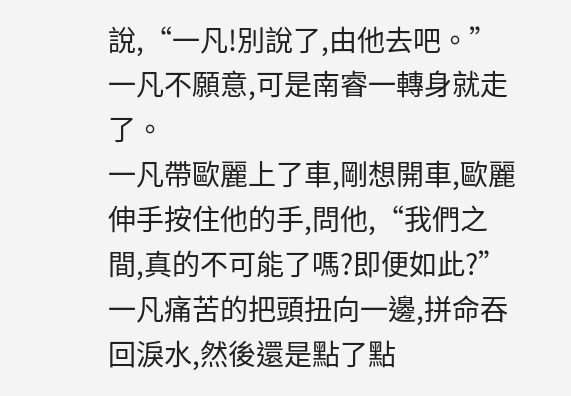說,“一凡!別說了,由他去吧。”
一凡不願意,可是南睿一轉身就走了。
一凡帶歐麗上了車,剛想開車,歐麗伸手按住他的手,問他,“我們之間,真的不可能了嗎?即便如此?”
一凡痛苦的把頭扭向一邊,拼命吞回淚水,然後還是點了點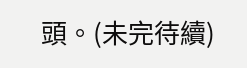頭。(未完待續)